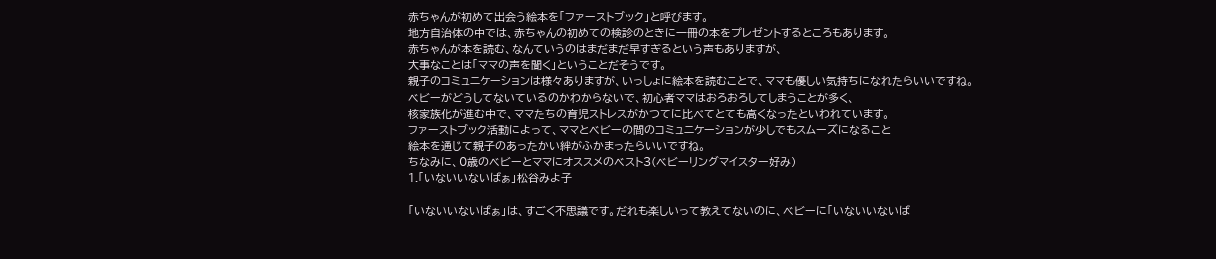赤ちゃんが初めて出会う絵本を「ファーストブック」と呼びます。
地方自治体の中では、赤ちゃんの初めての検診のときに一冊の本をプレゼントするところもあります。
赤ちゃんが本を読む、なんていうのはまだまだ早すぎるという声もありますが、
大事なことは「ママの声を聞く」ということだそうです。
親子のコミュニケーションは様々ありますが、いっしょに絵本を読むことで、ママも優しい気持ちになれたらいいですね。
ベビーがどうしてないているのかわからないで、初心者ママはおろおろしてしまうことが多く、
核家族化が進む中で、ママたちの育児ストレスがかつてに比べてとても高くなったといわれています。
ファーストブック活動によって、ママとベビーの間のコミュニケーションが少しでもスムーズになること
絵本を通じて親子のあったかい絆がふかまったらいいですね。
ちなみに、0歳のベビーとママにオススメのベスト3(ベビーリングマイスター好み)
1.「いないいないばぁ」松谷みよ子

「いないいないばぁ」は、すごく不思議です。だれも楽しいって教えてないのに、ベビーに「いないいないば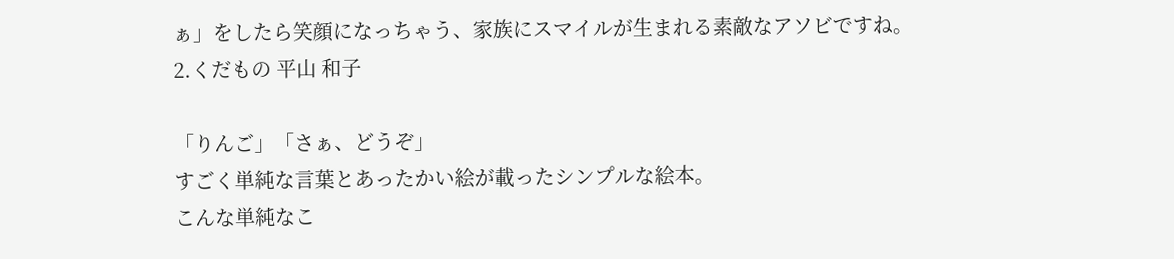ぁ」をしたら笑顔になっちゃう、家族にスマイルが生まれる素敵なアソビですね。
2.くだもの 平山 和子

「りんご」「さぁ、どうぞ」
すごく単純な言葉とあったかい絵が載ったシンプルな絵本。
こんな単純なこ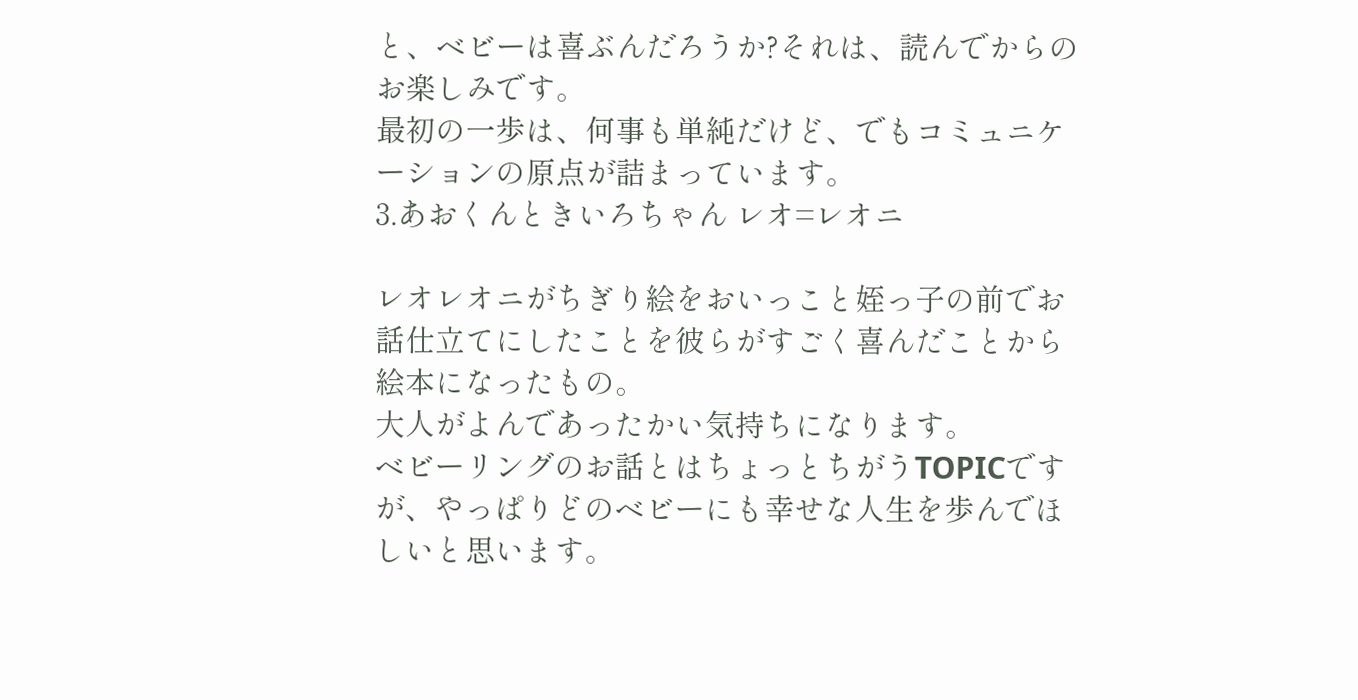と、ベビーは喜ぶんだろうか?それは、読んでからのお楽しみです。
最初の一歩は、何事も単純だけど、でもコミュニケーションの原点が詰まっています。
3.あおくんときいろちゃん レオ=レオニ

レオレオニがちぎり絵をおいっこと姪っ子の前でお話仕立てにしたことを彼らがすごく喜んだことから絵本になったもの。
大人がよんであったかい気持ちになります。
ベビーリングのお話とはちょっとちがうTOPICですが、やっぱりどのベビーにも幸せな人生を歩んでほしいと思います。